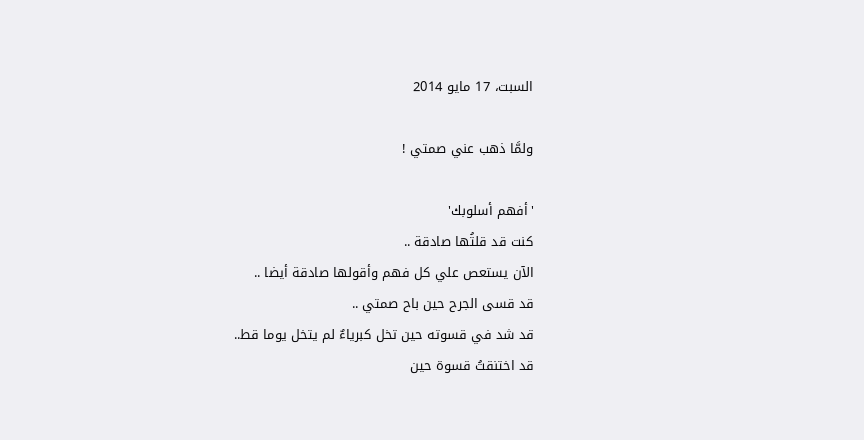السبت، 17 مايو 2014

ولمَّا ذهب عني صمتي !

'أفهم أسلوبك'
كنت قد قلتُها صادقة ..
الآن يستعص علي كل فهم وأقولها صادقة أيضا ..
قد قسى الجرح حين باح صمتي ..
قد شد في قسوته حين تخل كبرياءٌ لم يتخل يوما قط..
قد اختنقتُ قسوة حين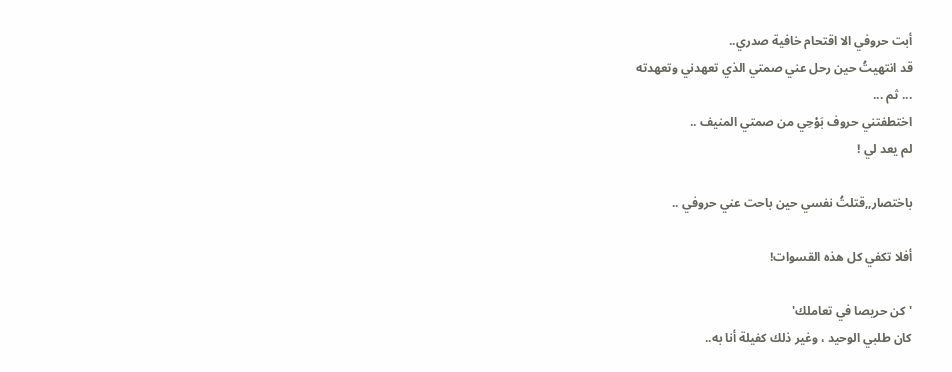أبت حروفي الا اقتحام خافية صدري..
قد انتهيتُ حين رحل عني صمتي الذي تعهدني وتعهدته
... ثم ...
اختطفتني حروف بَوْحِي من صمتي المنيف ..
لم يعد لي !

باختصار,,قتلتُ نفسي حين باحت عني حروفي ..

أفلا تكفي كل هذه القسوات!

'كن حريصا في تعاملك'
كان طلبي الوحيد ، وغير ذلك كفيلة أنا به..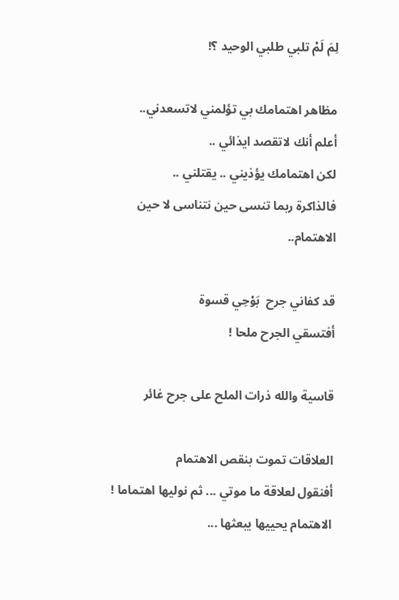لِمَ لَمْ تلبي طلبي الوحيد ؟!

مظاهر اهتمامك بي تؤلمني لاتسعدني..
أعلم أنك لاتقصد ايذائي ..
لكن اهتمامك يؤذيني .. يقتلني ..
فالذاكرة ربما تنسى حين نتناسى لا حين الاهتمام..

قد كفاني جرح  بَوْحِي قسوة
أفتسقي الجرح ملحا !

قاسية والله ذرات الملح على جرح غائر

العلاقات تموت بنقص الاهتمام
أفنقول لعلاقة ما موتي ... ثم نوليها اهتماما !
الاهتمام يحييها يبعثها ...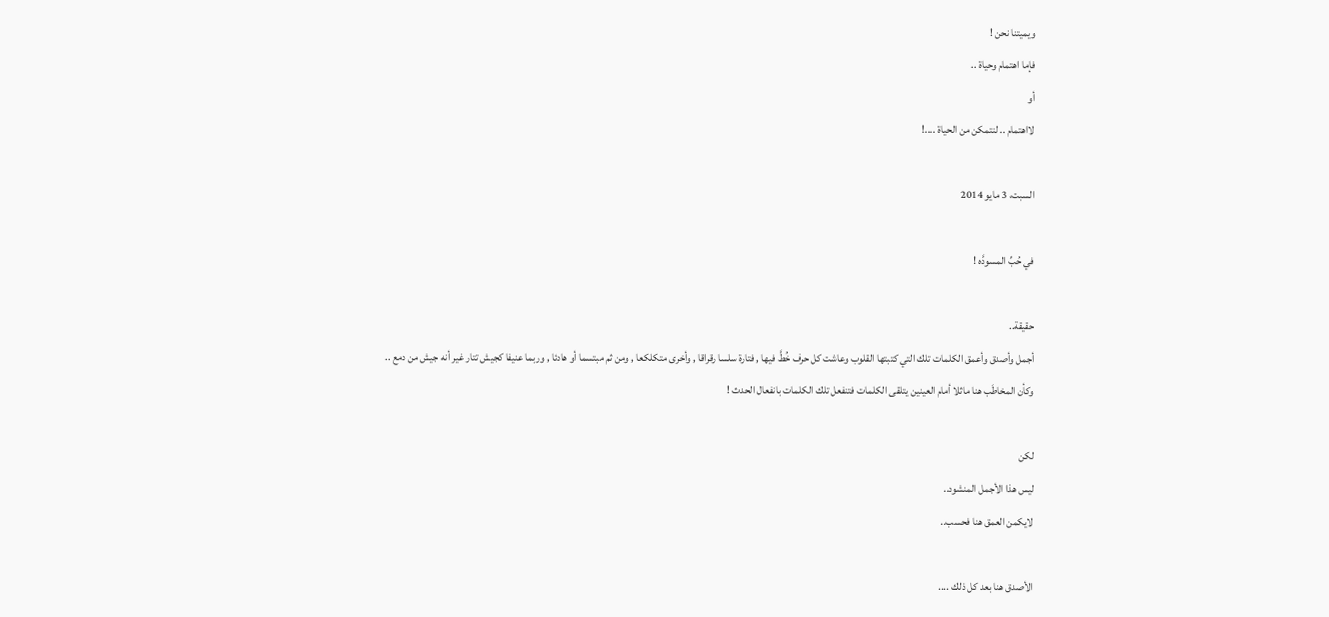ويميتنا نحن !
فإما اهتمام وحياة ..
أو
لااهتمام .. لنتمكن من الحياة ....!

السبت، 3 مايو 2014

في حُبِّ المسودَّه !

حقيقة..
أجمل وأصدق وأعمق الكلمات تلك التي كتبتها القلوب وعاشت كل حرف خُطَّ فيها , فتارة سلسا رقراقا , وأخرى متكلكعا , ومن ثم مبتسما أو هادئا , وربما عنيفا كجيش تتار غير أنه جيش من دمع ..
وكأن المخاطَب هنا ماثلا أمام العينين يتلقى الكلمات فتنفعل تلك الكلمات بانفعال الحدث !

لكن
ليس هذا الأجمل المنشود..
لايكمن العمق هنا فحسب..

الأصدق هنا بعد كل ذلك ....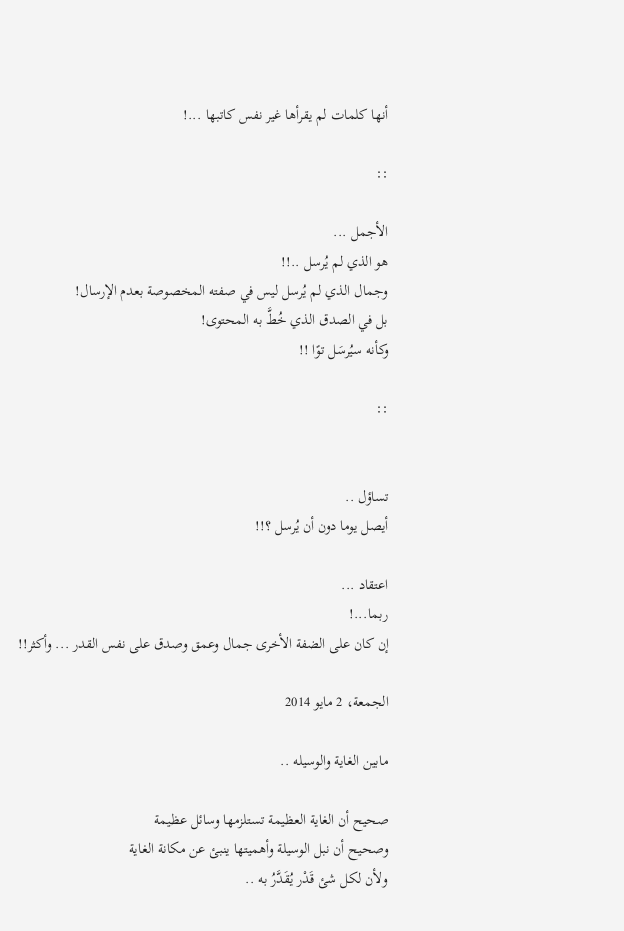أنها كلمات لم يقرأها غير نفس كاتبها ...!

::

الأجمل ...
هو الذي لم يُرسل ..!!
وجمال الذي لم يُرسل ليس في صفته المخصوصة بعدم الإرسال!
بل في الصدق الذي خُطَّ به المحتوى!
وكأنه سيُرسَل توًا !!

::


تساؤل ..
أيصل يوما دون أن يُرسل ؟!!

اعتقاد ...
ربما...!
إن كان على الضفة الأخرى جمال وعمق وصدق على نفس القدر ... وأكثر!!

الجمعة، 2 مايو 2014

مابين الغاية والوسيله ..

صحيح أن الغاية العظيمة تستلزمها وسائل عظيمة
وصحيح أن نبل الوسيلة وأهميتها ينبئ عن مكانة الغاية
ولأن لكل شئ قَدْر يُقَدَّرُ به ..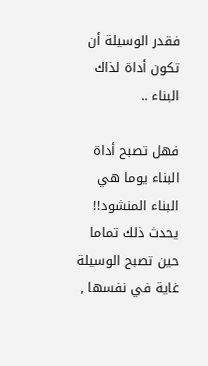فقدر الوسيلة أن تكون أداة لذاك البناء ..

فهل تصبح أداة البناء يوما هي البناء المنشود!!
يحدث ذلك تماما حين تصبح الوسيلة غاية في نفسها ,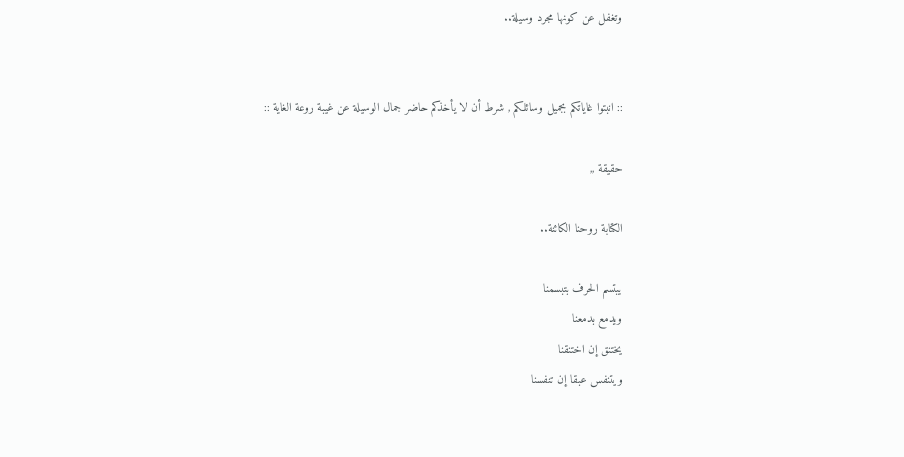وتغفل عن كونها مجرد وسيلة..


:: انبتوا غاياتكم بجميل وسائلكم , شرط أن لا يأخذكم حاضر جمال الوسيلة عن غيبة روعة الغاية ::

حقيقة ,,

الكتابة روحنا الكائنة..

يبتسم الحرف بتبسمنا
ويدمع بدمعنا
يختنق إن اختنقنا
ويتنفس عبقا إن تنفسنا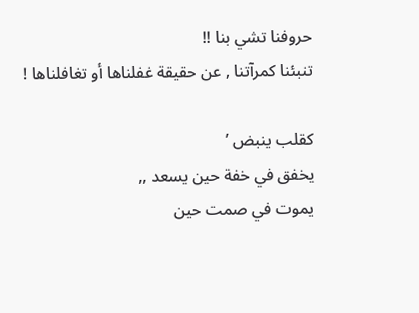حروفنا تشي بنا !!
تنبئنا كمرآتنا , عن حقيقة غفلناها أو تغافلناها !

كقلب ينبض ’
يخفق في خفة حين يسعد ,,
يموت في صمت حين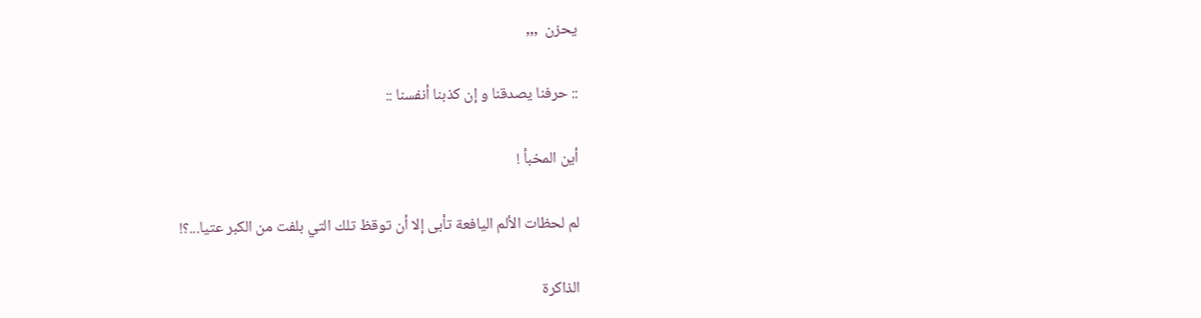يحزن  ,,,

:: حرفنا يصدقنا و إن كذبنا أنفسنا ::

أين المخبأ !

لم لحظات الألم اليافعة تأبى إلا أن توقظ تلك التي بلفت من الكبر عتيا...؟!

الذاكرة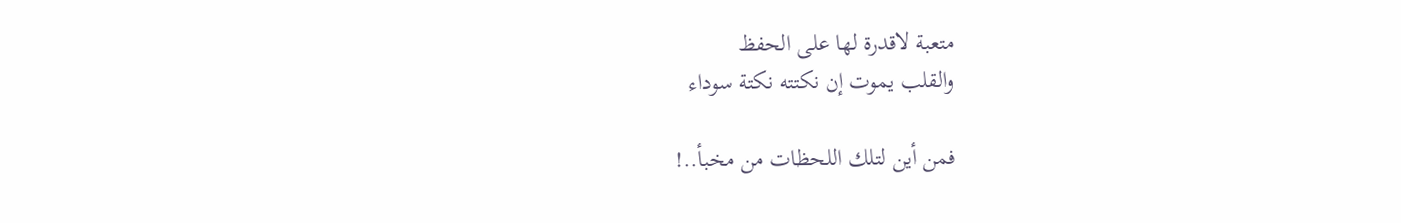متعبة لاقدرة لها على الحفظ
والقلب يموت إن نكتته نكتة سوداء

فمن أين لتلك اللحظات من مخبأ..!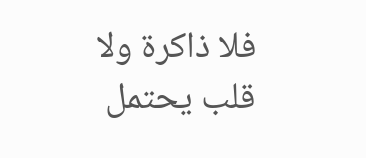فلا ذاكرة ولا قلب يحتمل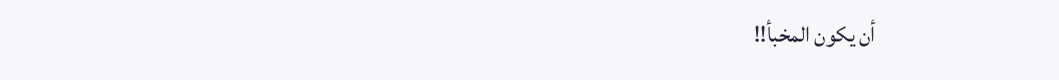أن يكون المخبأ!!